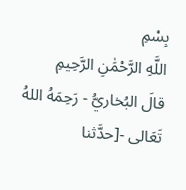بِسْمِ
اللَّهِ الرَّحْمَٰنِ الرَّحِيمِ
قالَ البُخاريُّ - رَحِمَهُ اللهُ تَعَالى -[حدَّثنا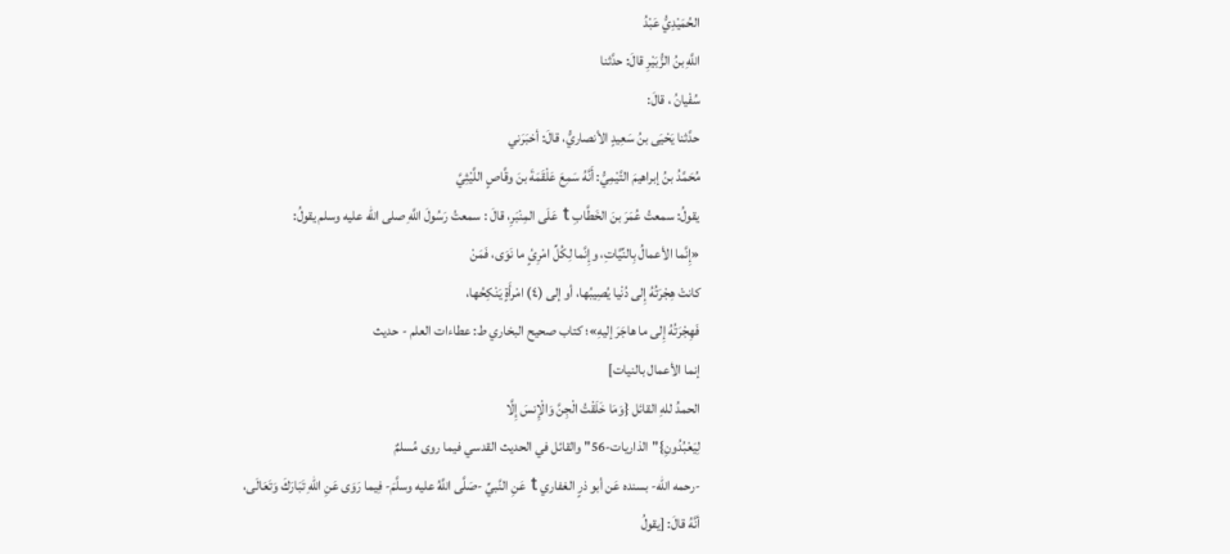الحُمَيْدِيُّ عَبْدُ
اللَّهِ بنُ الزُّبَيْرِ قالَ: حدَّثنا
سُفْيانُ ، قالَ:
حدَّثنا يَحْيَى بنُ سَعِيدٍ الأنصاريُّ، قالَ: أخبَرَني
مُحَمَّدُ بنُ إبراهيمَ التَّيْمِيُّ: أَنَّهُ سَمِعَ عَلْقَمَةَ بنَ وقَّاصٍ اللَّيْثِيَّ
يقولُ: سمعتُ عُمَرَ بنَ الخَطَّابِ t عَلَى المِنْبَرِ، قالَ : سمعتُ رَسُولَ اللَّهِ صلى الله عليه وسلم يقولُ:
«إِنَّما الأعمالُ بِالنِّيَّاتِ، وإِنَّما لِكُلِّ امْرِئٍ ما نَوَى، فَمَنْ
كانتْ هِجْرَتُهُ إِلى دُنْيا يُصِيبُها، أو إلى (٤) امْرأَةٍ يَنْكِحُها،
فَهِجْرَتُهُ إِلى ما هاجَرَ إليهِ»؛ كتاب صحيح البخاري ط: عطاءات العلم - حديث
إنما الأعمال بالنيات]
الحمدُ للهِ القائل {وَمَا خَلَقْتُ الْجِنَّ وَالْإِنسَ إِلَّا
لِيَعْبُدُونِ}"الذاريات-56" والقائل في الحديث القدسي فيما روى مُسلمٌ
-رحمه الله- بسنده عَن أبو ذرٍ الغفاري t عَنِ النَّبيِّ -صَلَّى اللَّهُ عليه وسلَّمَ- فِيما رَوَى عَنِ اللهِ تَبَارَكَ وَتَعَالَى،
أنَّهُ قالَ: [يقولُ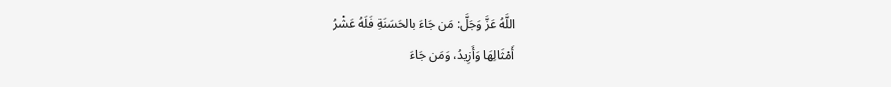اللَّهُ عَزَّ وَجَلَّ: مَن جَاءَ بالحَسَنَةِ فَلَهُ عَشْرُ
أَمْثَالِهَا وَأَزِيدُ، وَمَن جَاءَ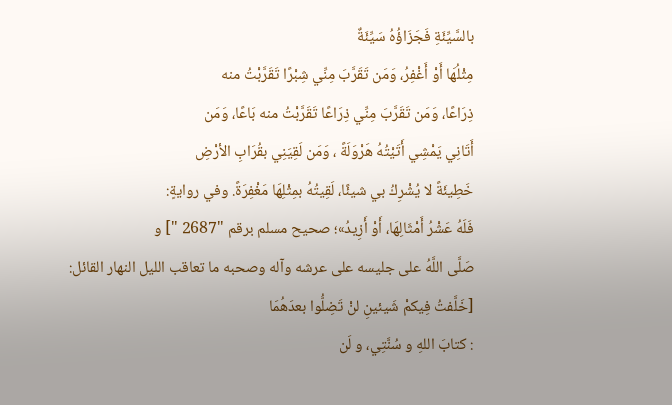بالسَّيِّئَةِ فَجَزَاؤُهُ سَيِّئَةٌ
مِثْلُهَا أَوْ أَغْفِرُ، وَمَن تَقَرَّبَ مِنِّي شِبْرًا تَقَرَّبْتُ منه
ذِرَاعًا، وَمَن تَقَرَّبَ مِنِّي ذِرَاعًا تَقَرَّبْتُ منه بَاعًا، وَمَن
أَتَانِي يَمْشِي أَتَيْتُهُ هَرْوَلَةً ، وَمَن لَقِيَنِي بقُرَابِ الأرْضِ
خَطِيئَةً لا يُشْرِكُ بي شيئًا، لَقِيتُهُ بمِثْلِهَا مَغْفِرَةً. وفي روايةٍ:
فَلَهُ عَشْرُ أَمْثَالِهَا، أَوْ أَزِيدُ»؛ صحيح مسلم برقم "2687 "] و
صَلَّى اللَّهُ على جليسه على عرشه وآله وصحبه ما تعاقب الليل النهار القائل:
[خَلَّفتُ فِيكمْ شَيئينِ لنْ تَضِلُّوا بعدَهُمَا
: كتابَ اللهِ و سُنَّتِي، و لَن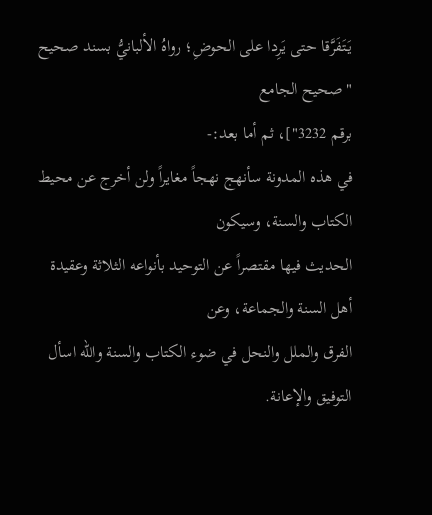يَتَفَرَّقا حتى يَرِدا على الحوضِ؛ رواهُ الألبانيُّ بسند صحيح "صحيح الجامع
برقم 3232"]، ثم أما بعد:-
في هذه المدونة سأنهج نهجاً مغايراً ولن أخرج عن محيط الكتاب والسنة، وسيكون
الحديث فيها مقتصراً عن التوحيد بأنواعه الثلاثة وعقيدة أهل السنة والجماعة، وعن
الفرق والملل والنحل في ضوء الكتاب والسنة والله اسأل التوفيق والإعانة.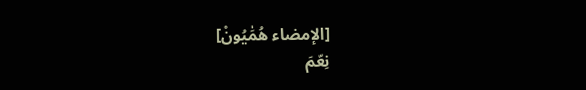[الإمضاء هُمَٰيُونْ]
نِعّمَ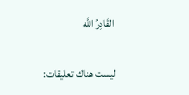القَادِرُ اللَّه


ليست هناك تعليقات: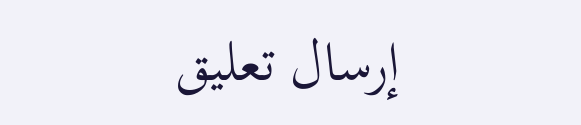إرسال تعليق